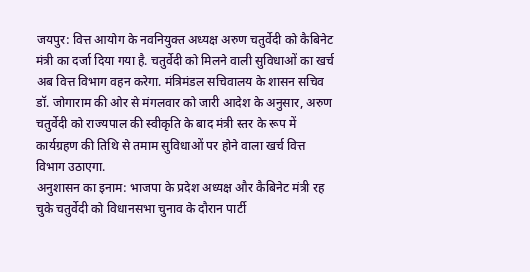जयपुर: वित्त आयोग के नवनियुक्त अध्यक्ष अरुण चतुर्वेदी को कैबिनेट मंत्री का दर्जा दिया गया है. चतुर्वेदी को मिलने वाली सुविधाओं का खर्च अब वित्त विभाग वहन करेगा. मंत्रिमंडल सचिवालय के शासन सचिव डॉ. जोगाराम की ओर से मंगलवार को जारी आदेश के अनुसार, अरुण चतुर्वेदी को राज्यपाल की स्वीकृति के बाद मंत्री स्तर के रूप में कार्यग्रहण की तिथि से तमाम सुविधाओं पर होने वाला खर्च वित्त विभाग उठाएगा.
अनुशासन का इनाम: भाजपा के प्रदेश अध्यक्ष और कैबिनेट मंत्री रह चुके चतुर्वेदी को विधानसभा चुनाव के दौरान पार्टी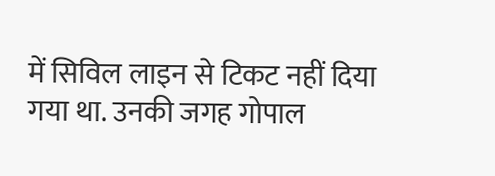में सिविल लाइन से टिकट नहीं दिया गया था. उनकी जगह गोपाल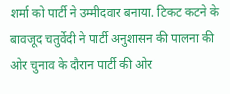शर्मा को पार्टी ने उम्मीदवार बनाया. टिकट कटने के बावजूद चतुर्वेदी ने पार्टी अनुशासन की पालना की ओर चुनाव के दौरान पार्टी की ओर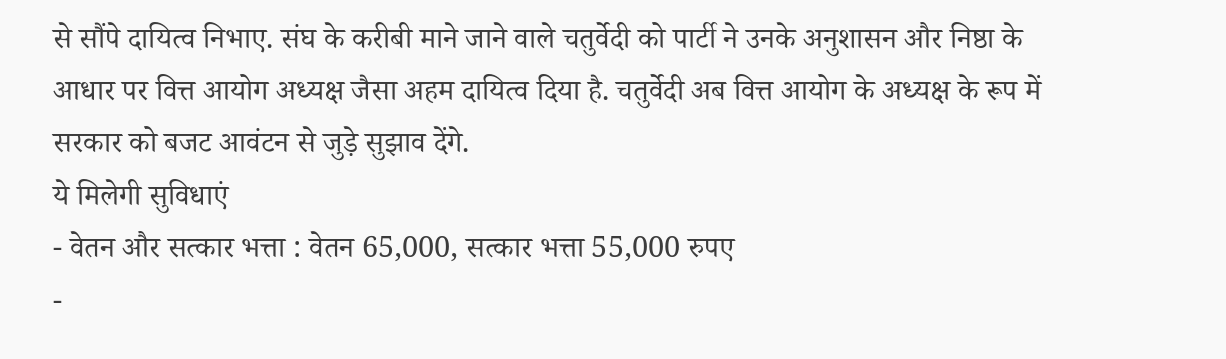से सौंपे दायित्व निभाए. संघ के करीबी माने जाने वाले चतुर्वेदी को पार्टी ने उनके अनुशासन और निष्ठा के आधार पर वित्त आयोग अध्यक्ष जैसा अहम दायित्व दिया है. चतुर्वेदी अब वित्त आयोग के अध्यक्ष के रूप में सरकार को बजट आवंटन से जुड़े सुझाव देंगे.
ये मिलेगी सुविधाएं
- वेतन और सत्कार भत्ता : वेतन 65,000, सत्कार भत्ता 55,000 रुपए
-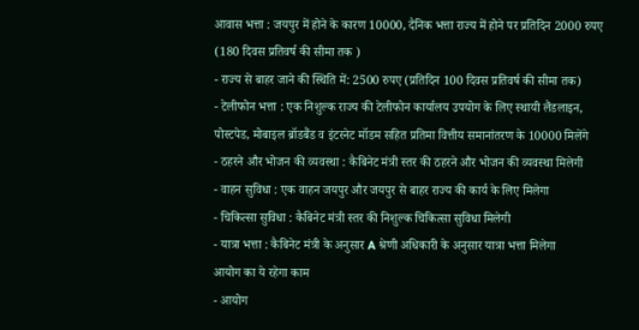आवास भत्ता : जयपुर में होने के कारण 10000, दैनिक भत्ता राज्य में होने पर प्रतिदिन 2000 रुपए (180 दिवस प्रतिवर्ष की सीमा तक )
- राज्य से बाहर जाने की स्थिति में: 2500 रुपए (प्रतिदिन 100 दिवस प्रतिवर्ष की सीमा तक)
- टेलीफोन भत्ता : एक निशुल्क राज्य की टेलीफोन कार्यालय उपयोग के लिए स्थायी लैंडलाइन, पोस्टपेड, मोबाइल ब्रॉडबैंड व इंटरनेट मॉडम सहित प्रतिमा वित्तीय समानांतरण के 10000 मिलेंगे
- ठहरने और भोजन की व्यवस्था : कैबिनेट मंत्री स्तर की ठहरने और भोजन की व्यवस्था मिलेगी
- वाहन सुविधा : एक वाहन जयपुर और जयपुर से बाहर राज्य की कार्य के लिए मिलेगा
- चिकित्सा सुविधा : कैबिनेट मंत्री स्तर की निशुल्क चिकित्सा सुविधा मिलेगी
- यात्रा भत्ता : कैबिनेट मंत्री के अनुसार A श्रेणी अधिकारी के अनुसार यात्रा भत्ता मिलेगा
आयोग का ये रहेगा काम
- आयोग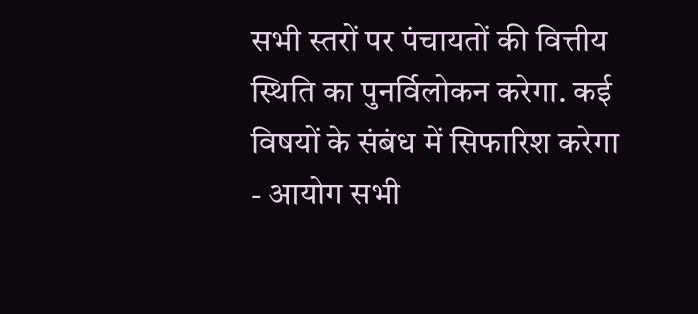सभी स्तरों पर पंचायतों की वित्तीय स्थिति का पुनर्विलोकन करेगा. कई विषयों के संबंध में सिफारिश करेगा
- आयोग सभी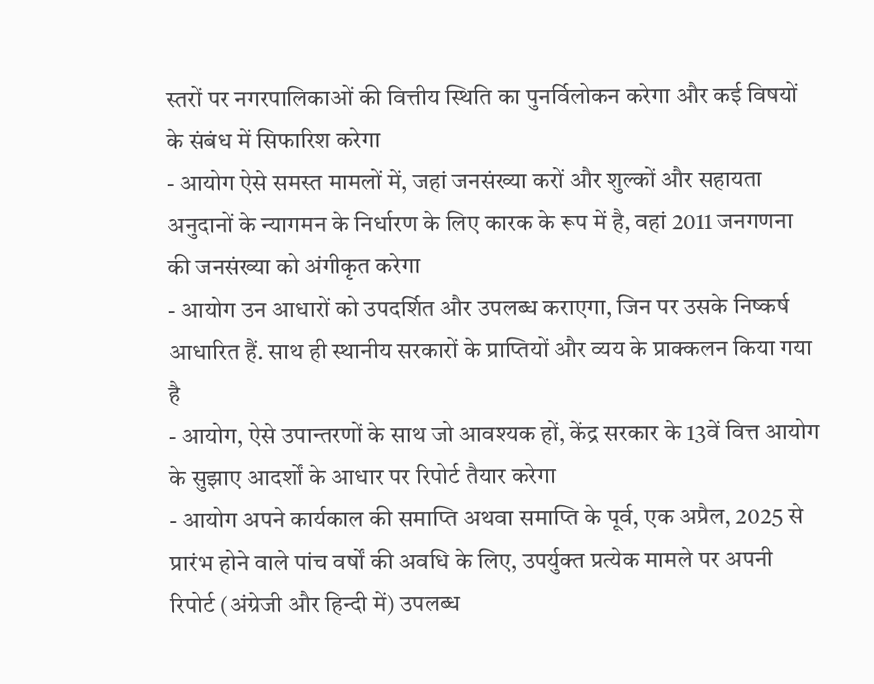स्तरों पर नगरपालिकाओं की वित्तीय स्थिति का पुनर्विलोकन करेगा और कई विषयों के संबंध में सिफारिश करेगा
- आयोग ऐसे समस्त मामलों में, जहां जनसंख्या करों और शुल्कों और सहायता अनुदानों के न्यागमन के निर्धारण के लिए कारक के रूप में है, वहां 2011 जनगणना की जनसंख्या को अंगीकृत करेगा
- आयोग उन आधारों को उपदर्शित और उपलब्ध कराएगा, जिन पर उसके निष्कर्ष आधारित हैं. साथ ही स्थानीय सरकारों के प्राप्तियों और व्यय के प्राक्कलन किया गया है
- आयोग, ऐसे उपान्तरणों के साथ जो आवश्यक हों, केंद्र सरकार के 13वें वित्त आयोग के सुझाए आदर्शों के आधार पर रिपोर्ट तैयार करेगा
- आयोग अपने कार्यकाल की समाप्ति अथवा समाप्ति के पूर्व, एक अप्रैल, 2025 से प्रारंभ होने वाले पांच वर्षों की अवधि के लिए, उपर्युक्त प्रत्येक मामले पर अपनी रिपोर्ट (अंग्रेजी और हिन्दी में) उपलब्ध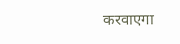करवाएगा